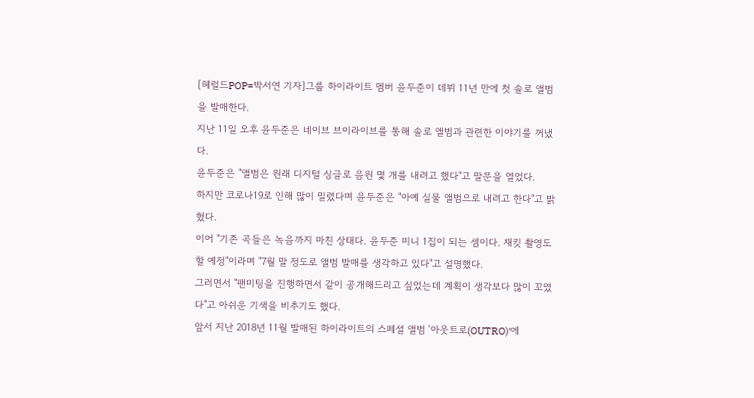[헤럴드POP=박서연 기자]그룹 하이라이트 멤버 윤두준이 데뷔 11년 만에 첫 솔로 앨범을 발매한다.
지난 11일 오후 윤두준은 네이브 브이라이브를 통해 솔로 앨범과 관련한 이야기를 꺼냈다.
윤두준은 "앨범은 원래 디지털 싱글로 음원 몇 개를 내려고 했다"고 말문을 열었다.
하지만 코로나19로 인해 많이 밀렸다며 윤두준은 "아예 실물 앨범으로 내려고 한다"고 밝혔다.
이어 "기존 곡들은 녹음까지 마친 상태다. 윤두준 미니 1집이 되는 셈이다. 재킷 촬영도 할 예정"이라며 "7월 말 정도로 앨범 발매를 생각하고 있다"고 설명했다.
그러면서 "팬미팅을 진행하면서 같이 공개해드리고 싶었는데 계획이 생각보다 많이 꼬였다"고 아쉬운 기색을 비추기도 했다.
앞서 지난 2018년 11월 발매된 하이라이트의 스페셜 앨범 '아웃트로(OUTRO)'에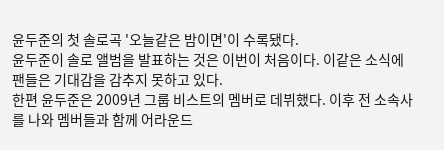윤두준의 첫 솔로곡 '오늘같은 밤이면'이 수록됐다.
윤두준이 솔로 앨범을 발표하는 것은 이번이 처음이다. 이같은 소식에 팬들은 기대감을 감추지 못하고 있다.
한편 윤두준은 2009년 그룹 비스트의 멤버로 데뷔했다. 이후 전 소속사를 나와 멤버들과 함께 어라운드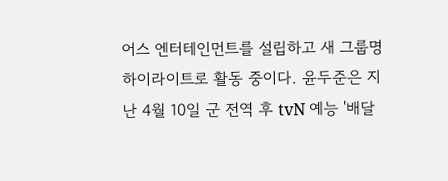어스 엔터테인먼트를 설립하고 새 그룹명 하이라이트로 활동 중이다. 윤두준은 지난 4월 10일 군 전역 후 tvN 예능 '배달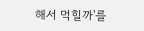해서 먹힐까'를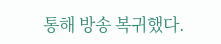통해 방송 복귀했다.